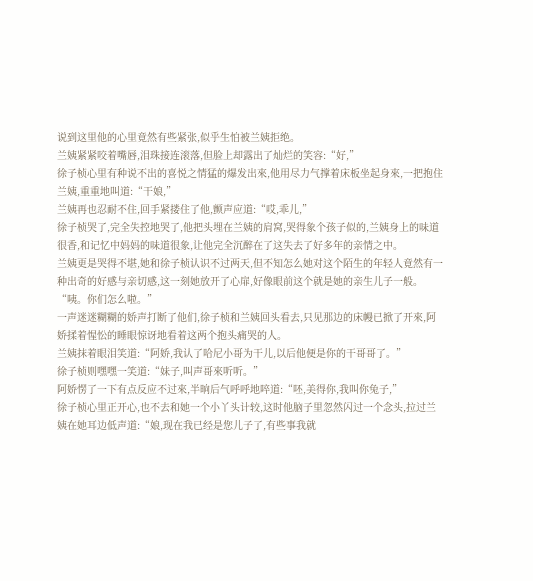说到这里他的心里竟然有些紧张,似乎生怕被兰姨拒绝。
兰姨紧紧咬着嘴唇,泪珠接连滚落,但脸上却露出了灿烂的笑容:“好,”
徐子桢心里有种说不出的喜悦之情猛的爆发出來,他用尽力气撑着床板坐起身來,一把抱住兰姨,重重地叫道:“干娘,”
兰姨再也忍耐不住,回手紧搂住了他,颤声应道:“哎,乖儿,”
徐子桢哭了,完全失控地哭了,他把头埋在兰姨的肩窝,哭得象个孩子似的,兰姨身上的味道很香,和记忆中妈妈的味道很象,让他完全沉醉在了这失去了好多年的亲情之中。
兰姨更是哭得不堪,她和徐子桢认识不过两天,但不知怎么她对这个陌生的年轻人竟然有一种出奇的好感与亲切感,这一刻她放开了心扉,好像眼前这个就是她的亲生儿子一般。
“咦。你们怎么啦。”
一声迷迷糊糊的娇声打断了他们,徐子桢和兰姨回头看去,只见那边的床幔已掀了开來,阿娇揉着惺忪的睡眼惊讶地看着这两个抱头痛哭的人。
兰姨抹着眼泪笑道:“阿娇,我认了哈尼小哥为干儿,以后他便是你的干哥哥了。”
徐子桢则嘿嘿一笑道:“妹子,叫声哥來听听。”
阿娇愣了一下有点反应不过來,半晌后气呼呼地啐道:“呸,美得你,我叫你兔子,”
徐子桢心里正开心,也不去和她一个小丫头计较,这时他脑子里忽然闪过一个念头,拉过兰姨在她耳边低声道:“娘,现在我已经是您儿子了,有些事我就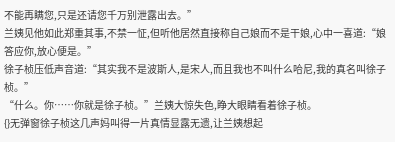不能再瞒您,只是还请您千万别泄露出去。”
兰姨见他如此郑重其事,不禁一怔,但听他居然直接称自己娘而不是干娘,心中一喜道:“娘答应你,放心便是。”
徐子桢压低声音道:“其实我不是波斯人,是宋人,而且我也不叫什么哈尼,我的真名叫徐子桢。”
“什么。你……你就是徐子桢。”兰姨大惊失色,睁大眼睛看着徐子桢。
{}无弹窗徐子桢这几声妈叫得一片真情显露无遗,让兰姨想起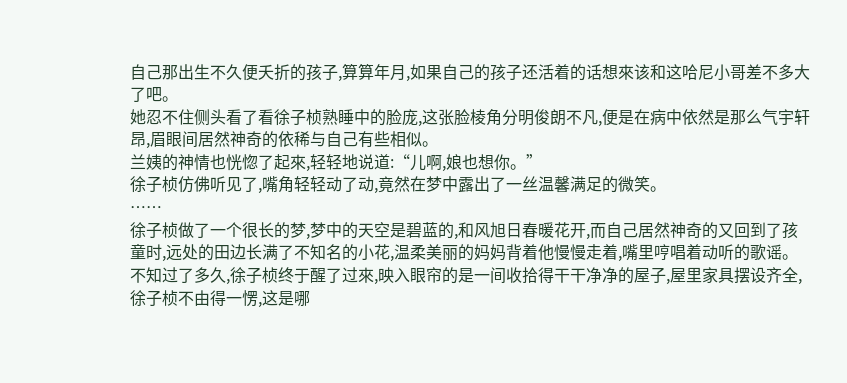自己那出生不久便夭折的孩子,算算年月,如果自己的孩子还活着的话想來该和这哈尼小哥差不多大了吧。
她忍不住侧头看了看徐子桢熟睡中的脸庞,这张脸棱角分明俊朗不凡,便是在病中依然是那么气宇轩昂,眉眼间居然神奇的依稀与自己有些相似。
兰姨的神情也恍惚了起來,轻轻地说道:“儿啊,娘也想你。”
徐子桢仿佛听见了,嘴角轻轻动了动,竟然在梦中露出了一丝温馨满足的微笑。
……
徐子桢做了一个很长的梦,梦中的天空是碧蓝的,和风旭日春暖花开,而自己居然神奇的又回到了孩童时,远处的田边长满了不知名的小花,温柔美丽的妈妈背着他慢慢走着,嘴里哼唱着动听的歌谣。
不知过了多久,徐子桢终于醒了过來,映入眼帘的是一间收拾得干干净净的屋子,屋里家具摆设齐全,徐子桢不由得一愣,这是哪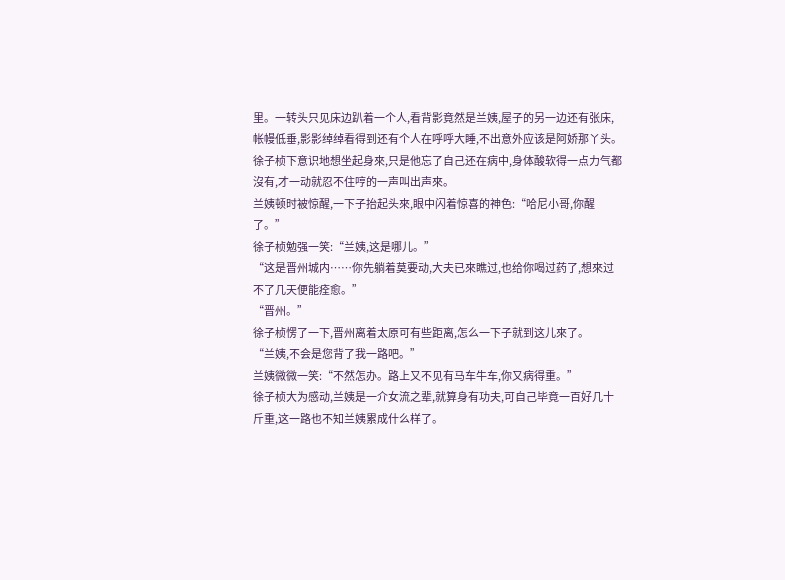里。一转头只见床边趴着一个人,看背影竟然是兰姨,屋子的另一边还有张床,帐幔低垂,影影绰绰看得到还有个人在呼呼大睡,不出意外应该是阿娇那丫头。
徐子桢下意识地想坐起身來,只是他忘了自己还在病中,身体酸软得一点力气都沒有,才一动就忍不住哼的一声叫出声來。
兰姨顿时被惊醒,一下子抬起头來,眼中闪着惊喜的神色:“哈尼小哥,你醒了。”
徐子桢勉强一笑:“兰姨,这是哪儿。”
“这是晋州城内……你先躺着莫要动,大夫已來瞧过,也给你喝过药了,想來过不了几天便能痊愈。”
“晋州。”
徐子桢愣了一下,晋州离着太原可有些距离,怎么一下子就到这儿來了。
“兰姨,不会是您背了我一路吧。”
兰姨微微一笑:“不然怎办。路上又不见有马车牛车,你又病得重。”
徐子桢大为感动,兰姨是一介女流之辈,就算身有功夫,可自己毕竟一百好几十斤重,这一路也不知兰姨累成什么样了。